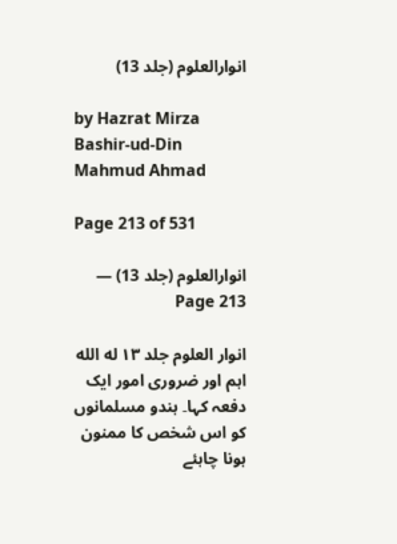انوارالعلوم (جلد 13)

by Hazrat Mirza Bashir-ud-Din Mahmud Ahmad

Page 213 of 531

انوارالعلوم (جلد 13) — Page 213

انوار العلوم جلد ۱۳ له الله اہم اور ضروری امور ایک دفعہ کہا۔ ہندو مسلمانوں کو اس شخص کا ممنون ہونا چاہئے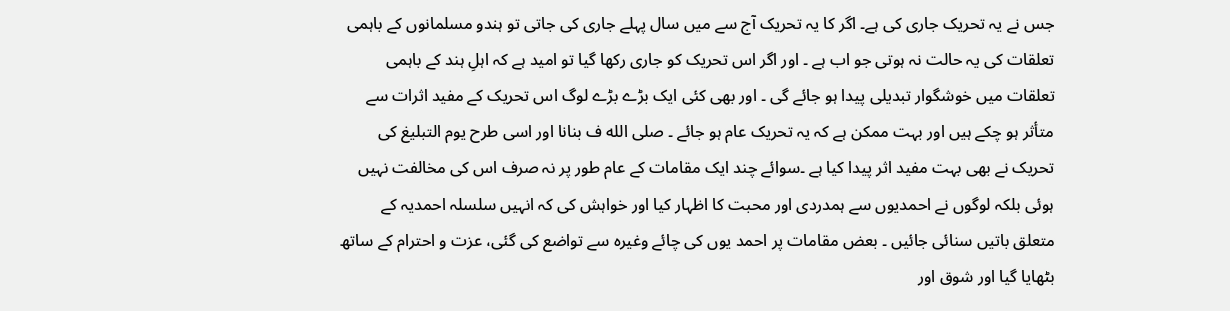جس نے یہ تحریک جاری کی ہے۔ اگر کا یہ تحریک آج سے میں سال پہلے جاری کی جاتی تو ہندو مسلمانوں کے باہمی تعلقات کی یہ حالت نہ ہوتی جو اب ہے ۔ اور اگر اس تحریک کو جاری رکھا گیا تو امید ہے کہ اہلِ ہند کے باہمی تعلقات میں خوشگوار تبدیلی پیدا ہو جائے گی ۔ اور بھی کئی ایک بڑے بڑے لوگ اس تحریک کے مفید اثرات سے متأثر ہو چکے ہیں اور بہت ممکن ہے کہ یہ تحریک عام ہو جائے ۔ صلى الله ف بنانا اور اسی طرح یوم التبلیغ کی تحریک نے بھی بہت مفید اثر پیدا کیا ہے ۔سوائے چند ایک مقامات کے عام طور پر نہ صرف اس کی مخالفت نہیں ہوئی بلکہ لوگوں نے احمدیوں سے ہمدردی اور محبت کا اظہار کیا اور خواہش کی کہ انہیں سلسلہ احمدیہ کے متعلق باتیں سنائی جائیں ۔ بعض مقامات پر احمد یوں کی چائے وغیرہ سے تواضع کی گئی، عزت و احترام کے ساتھ بٹھایا گیا اور شوق اور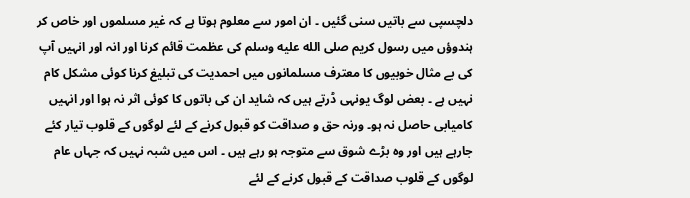دلچسپی سے باتیں سنی گئیں ۔ ان امور سے معلوم ہوتا ہے کہ غیر مسلموں اور خاص کر ہندوؤں میں رسول کریم صلى الله عليه وسلم کی عظمت قائم کرنا اور انہ اور انہیں آپ کی بے مثال خوبیوں کا معترف مسلمانوں میں احمدیت کی تبلیغ کرنا کوئی مشکل کام نہیں ہے ۔ بعض لوگ یونہی ڈرتے ہیں کہ شاید ان کی باتوں کا کوئی اثر نہ ہوا اور انہیں کامیابی حاصل نہ ہو۔ ورنہ حق و صداقت کو قبول کرنے کے لئے لوگوں کے قلوب تیار کئے جارہے ہیں اور وہ بڑے شوق سے متوجہ ہو رہے ہیں ۔ اس میں شبہ نہیں کہ جہاں عام لوگوں کے قلوب صداقت کے قبول کرنے کے لئے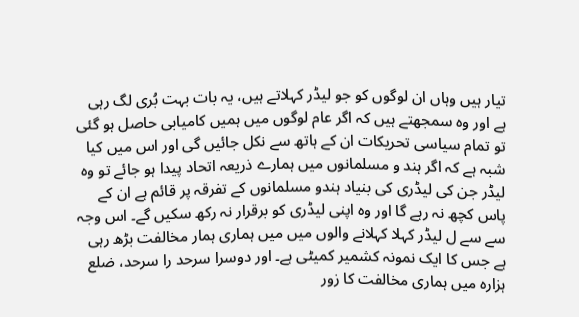تیار ہیں وہاں ان لوگوں کو جو لیڈر کہلاتے ہیں، یہ بات بہت بُری لگ رہی ہے اور وہ سمجھتے ہیں کہ اگر عام لوگوں میں ہمیں کامیابی حاصل ہو گئی تو تمام سیاسی تحریکات ان کے ہاتھ سے نکل جائیں گی اور اس میں کیا شبہ ہے کہ اگر ہند و مسلمانوں میں ہمارے ذریعہ اتحاد پیدا ہو جائے تو وہ لیڈر جن کی لیڈری کی بنیاد ہندو مسلمانوں کے تفرقہ پر قائم ہے ان کے پاس کچھ نہ رہے گا اور وہ اپنی لیڈری کو برقرار نہ رکھ سکیں گے۔ اس وجہ سے سے ل لیڈر کہلا کہلانے والوں میں میں ہماری ہمار مخالفت بڑھ رہی ہے جس کا ایک نمونہ کشمیر کمیٹی ہے۔ اور دوسرا سرحد را سرحد، ضلع ہزارہ میں ہماری مخالفت کا زور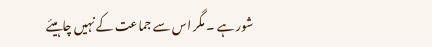شور ہے ۔ مگر اس سے جماعت کے نہیں چاہیئے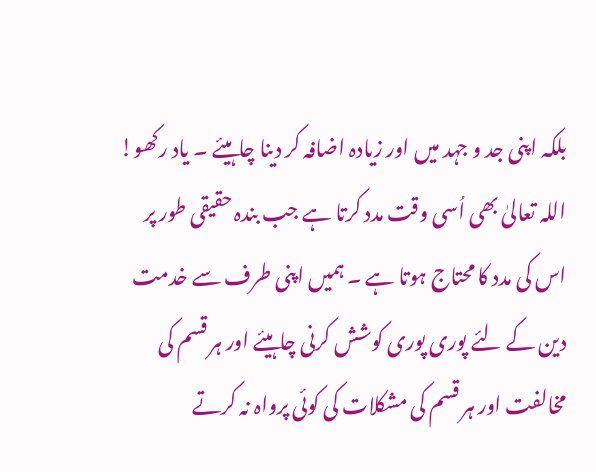بلکہ اپنی جد و جہد میں اور زیادہ اضافہ کر دینا چاہیئے ۔ یاد رکھو! اللہ تعالیٰ بھی اُسی وقت مدد کرتا ہے جب بندہ حقیقی طور پر اس کی مدد کا محتاج ہوتا ہے ۔ ہمیں اپنی طرف سے خدمت دین کے لئے پوری پوری کوشش کرنی چاہیئے اور ہر قسم کی مخالفت اور ہر قسم کی مشکلات کی کوئی پرواہ نہ کرتے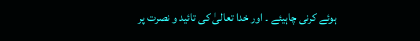ہوئے کرنی چاہیئے ۔ اور خدا تعالیٰ کی تائید و نصرت پر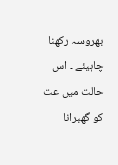بھروسہ رکھنا چاہیئے ۔ اس حالت میں عت کو گھبرانا